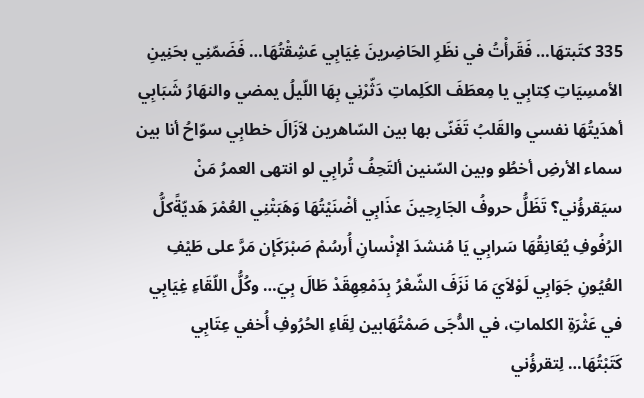335 كتَبتهَا… فَقَرأْتُ في نظَرِ الحَاضِرينَ غِيَابِي عَشِقْتُهَا… فَضَمّنِي بحَنِينِ الأمسِيَاتِ كِتابِي يا مِعطَفَ الكَلِماتِ دَثّرْنِي بِهَا اللّيلُ يمضي والنهَارُ شَبَابِي أهدَيتُهَا نفسي والقَلبُ تَغَنّى بها بين السّاهرين لاَزَالَ خطابِي سوّاحُ أنا بين سماء الأرضِ أخطُو وبين السّنين ألتَحِفُ تُرابِي لو انتهى العمرُ مَنْ سيَقرؤُني؟ تَظَلُّ حروفُ الجَارِحِينَ عذَابِي أضْنَيْتُهَا وَهَبَتْنِي العُمْرَ هَديّةًكلُّ الرُفُوفِ يُعَانِقُهَا سَرابِي يَا مُنشدَ الإنْسانِ أُرسُمْ صَبْرَكَإن مَرَّ على طَيْفِ العُيُونِ جَوَابِي لَوْلاَيَ مَا نَزَفَ الشّعْرُ بِدَمْعِهِقَدْ طَالَ بِيَ… وكُلُّ اللّقَاءِ غِيَابِي في عَثْرَةِ الكلماتِ، في الدُّجَى صَمْتُهَابين لِقَاءِ الحُرُوفِ أُخفي عِتَابِي كَتَبْتُهَا… لِتقرؤُني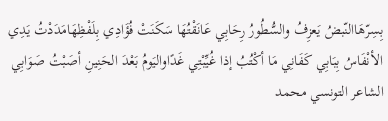بِسِرّهَاالنّبضُ يَعزِفُ والسُّطُورُ رِحَابِي عَانَقْتُهَا سَكَنَتْ فُؤَادِي بِلَفْظِهَامَدَدْتُ يَدِي الأنْفَاسُ بِبَابِي كَفَانِي مَا أكْتُبُ إذا غُيِّبْتِي غَدًاواليَومُ بَعْدَ الحَنِينِ أصَبْتُ صَوَابِي الشاعر التونسي محمد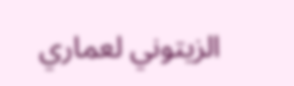الزيتوني لعماري